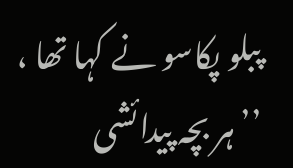پبلو پکاسو نے کہا تھا ، ’’ ہر بچہ پیدائشی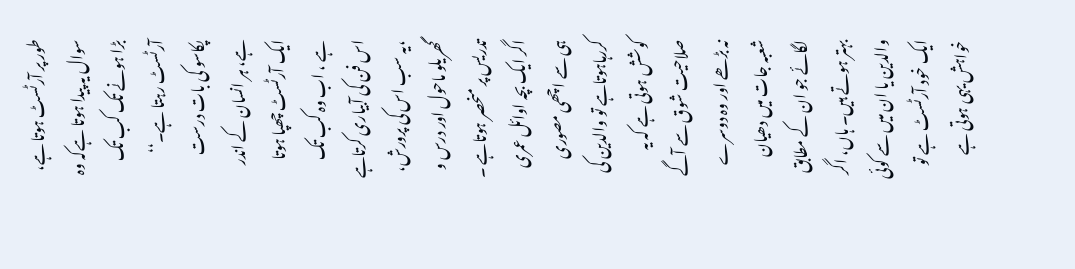طور پر آرٹسٹ ہوتا ہے، سوال یہ پیدا ہوتا ہےکہ وہ بڑا ہونے تک کب تک آرٹسٹ رہتا ہے۔‘‘
پکاسو کی بات درست ہے، ہر انسان کے اندر ایک آرٹسٹ چھپا ہوتا ہے ، اب وہ کب تک اس فن کی آبیاری کرتاہے ،یہ سب اس کی پرورش، گھریلو ماحول اور درس و تدریس پر منحصر ہوتاہے ۔ اگر ایک بچہ اوائل عمری ہی سے اچھی مصوری کررہاہوتاہے تو والدین کی کوشش ہوتی ہے کہ یہ صلاحیت شوق سے آگے نہ بڑھے اور وہ دوسرے شعبہ جات میں دھیان لگائے جو ان کے مطابق بہتر ہوتے ہیں۔ ہاں، اگر والدین یا ان میں سے کوئی ایک خود آرٹسٹ ہے تو خواہش یہی ہوتی ہے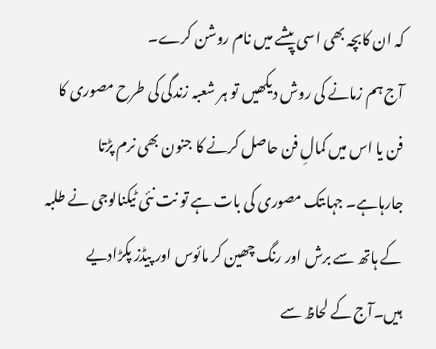کہ ان کابچہ بھی اسی پیشے میں نام روشن کرے۔
آج ہم زمانے کی روش دیکھیں تو ہر شعبہ زندگی کی طرح مصوری کا فن یا اس میں کمالِ فن حاصل کرنے کا جنون بھی نرم پڑتا جارہاہے۔ جہاںتک مصوری کی بات ہے تو نت نئی ٹیکنالوجی نے طلبہ کے ہاتھ سے برش اور رنگ چھین کر مائوس اور پیڈز پکڑادیے ہیں۔آج کے لحاظ سے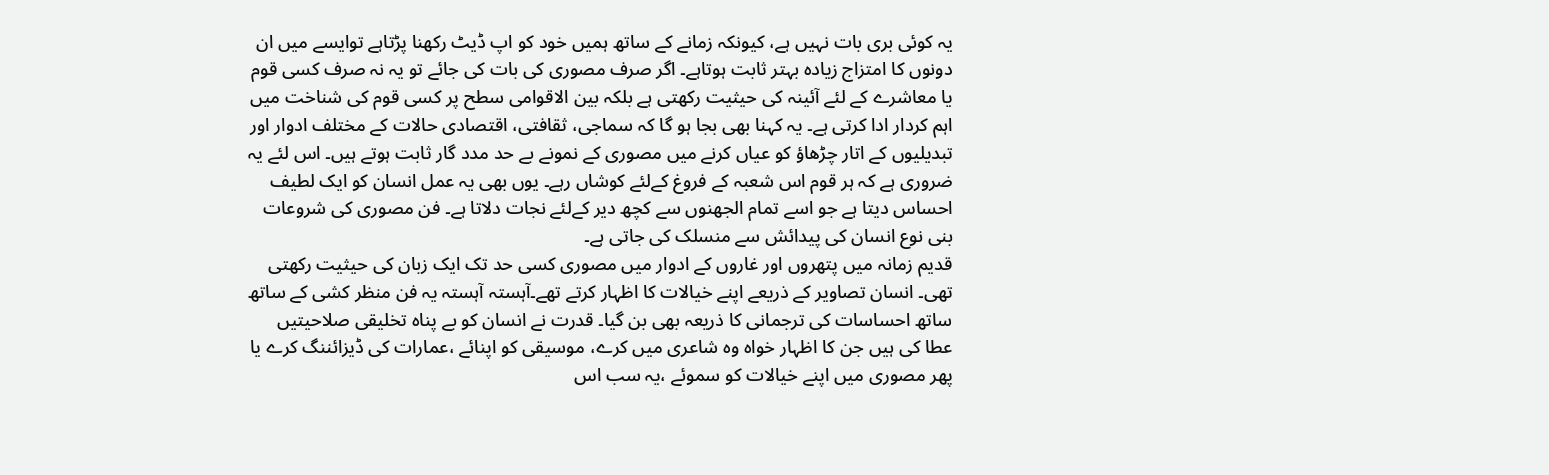یہ کوئی بری بات نہیں ہے، کیونکہ زمانے کے ساتھ ہمیں خود کو اپ ڈیٹ رکھنا پڑتاہے توایسے میں ان دونوں کا امتزاج زیادہ بہتر ثابت ہوتاہے۔ اگر صرف مصوری کی بات کی جائے تو یہ نہ صرف کسی قوم یا معاشرے کے لئے آئینہ کی حیثیت رکھتی ہے بلکہ بین الاقوامی سطح پر کسی قوم کی شناخت میں اہم کردار ادا کرتی ہے۔ یہ کہنا بھی بجا ہو گا کہ سماجی، ثقافتی، اقتصادی حالات کے مختلف ادوار اور تبدیلیوں کے اتار چڑھاؤ کو عیاں کرنے میں مصوری کے نمونے بے حد مدد گار ثابت ہوتے ہیں۔ اس لئے یہ ضروری ہے کہ ہر قوم اس شعبہ کے فروغ کےلئے کوشاں رہے۔ یوں بھی یہ عمل انسان کو ایک لطیف احساس دیتا ہے جو اسے تمام الجھنوں سے کچھ دیر کےلئے نجات دلاتا ہے۔ فن مصوری کی شروعات بنی نوع انسان کی پیدائش سے منسلک کی جاتی ہے۔
قدیم زمانہ میں پتھروں اور غاروں کے ادوار میں مصوری کسی حد تک ایک زبان کی حیثیت رکھتی تھی۔ انسان تصاویر کے ذریعے اپنے خیالات کا اظہار کرتے تھے۔آہستہ آہستہ یہ فن منظر کشی کے ساتھ ساتھ احساسات کی ترجمانی کا ذریعہ بھی بن گیا۔ قدرت نے انسان کو بے پناہ تخلیقی صلاحیتیں عطا کی ہیں جن کا اظہار خواہ وہ شاعری میں کرے، موسیقی کو اپنائے ،عمارات کی ڈیزائننگ کرے یا پھر مصوری میں اپنے خیالات کو سموئے ،یہ سب اس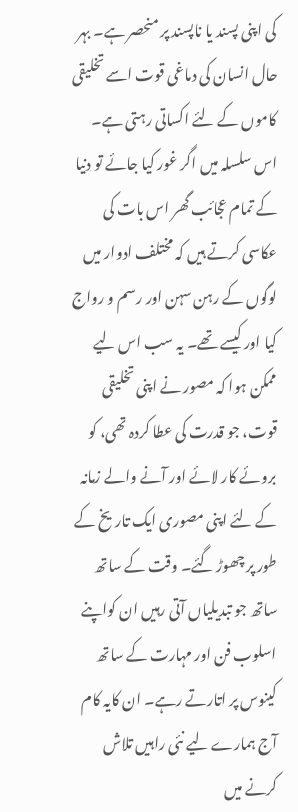کی اپنی پسند یا ناپسند پر منحصر ہے۔ بہر حال انسان کی دماغی قوت اسے تخلیقی کاموں کے لئے اکساتی رہتی ہے۔ اس سلسلہ میں اگر غور کیا جائے تو دنیا کے تمام عجائب گھر اس بات کی عکاسی کرتے ہیں کہ مختلف ادوار میں لوگوں کے رہن سہن اور رسم و رواج کیا اور کیسے تھے۔ یہ سب اس لیے ممکن ہوا کہ مصور نے اپنی تخلیقی قوت، جو قدرت کی عطا کردہ تھی، کو بروئے کار لائے اور آنے والے زمانہ کے لئے اپنی مصوری ایک تاریخ کے طور پر چھوڑ گئے۔ وقت کے ساتھ ساتھ جو تبدیلیاں آتی رہیں ان کواپنے اسلوب فن اور مہارت کے ساتھ کینوس پر اتارتے رہے۔ ان کایہ کام آج ہمارے لیے نئی راہیں تلاش کرنے میں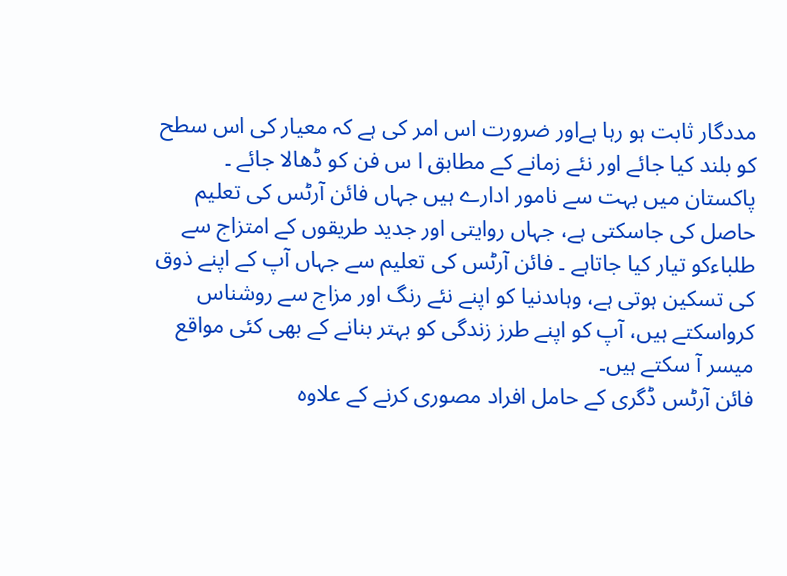مددگار ثابت ہو رہا ہےاور ضرورت اس امر کی ہے کہ معیار کی اس سطح کو بلند کیا جائے اور نئے زمانے کے مطابق ا س فن کو ڈھالا جائے ۔
پاکستان میں بہت سے نامور ادارے ہیں جہاں فائن آرٹس کی تعلیم حاصل کی جاسکتی ہے، جہاں روایتی اور جدید طریقوں کے امتزاج سے طلباءکو تیار کیا جاتاہے ۔ فائن آرٹس کی تعلیم سے جہاں آپ کے اپنے ذوق کی تسکین ہوتی ہے، وہاںدنیا کو اپنے نئے رنگ اور مزاج سے روشناس کرواسکتے ہیں، آپ کو اپنے طرز زندگی کو بہتر بنانے کے بھی کئی مواقع میسر آ سکتے ہیں۔
فائن آرٹس ڈگری کے حامل افراد مصوری کرنے کے علاوہ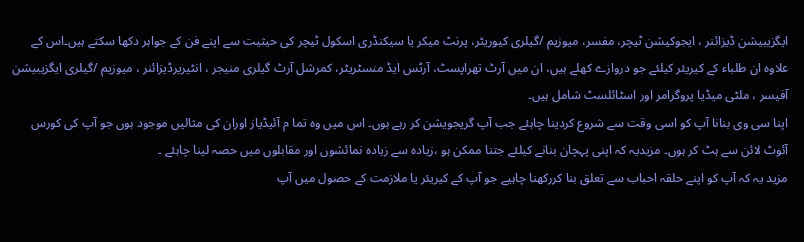ایگزیبیشن ڈیزائنر ، ایجوکیشن ٹیچر، مفسر، میوزیم /گیلری کیوریٹر، پرنٹ میکر یا سیکنڈری اسکول ٹیچر کی حیثیت سے اپنے فن کے جواہر دکھا سکتے ہیں۔اس کے علاوہ ان طلباء کے کیریئر کیلئے جو دروازے کھلے ہیں، ان میں آرٹ تھراپسٹ، آرٹس ایڈ منسٹریٹر، کمرشل آرٹ گیلری منیجر ، انٹیریرڈیزائنر ، میوزیم /گیلری ایگزیبیشن آفیسر ، ملٹی میڈیا پروگرامر اور اسٹائلسٹ شامل ہیں۔
اپنا سی وی بنانا آپ کو اسی وقت سے شروع کردینا چاہئے جب آپ گریجویشن کر رہے ہوں۔ اس میں وہ تما م آئیڈیاز اوران کی مثالیں موجود ہوں جو آپ کی کورس آئوٹ لائن سے ہٹ کر ہوں۔ مزیدیہ کہ اپنی پہچان بنانے کیلئے جتنا ممکن ہو ،زیادہ سے زیادہ نمائشوں اور مقابلوں میں حصہ لینا چاہئے ۔
مزید یہ کہ آپ کو اپنے حلقہ احباب سے تعلق بنا کررکھنا چاہیے جو آپ کے کیریئر یا ملازمت کے حصول میں آپ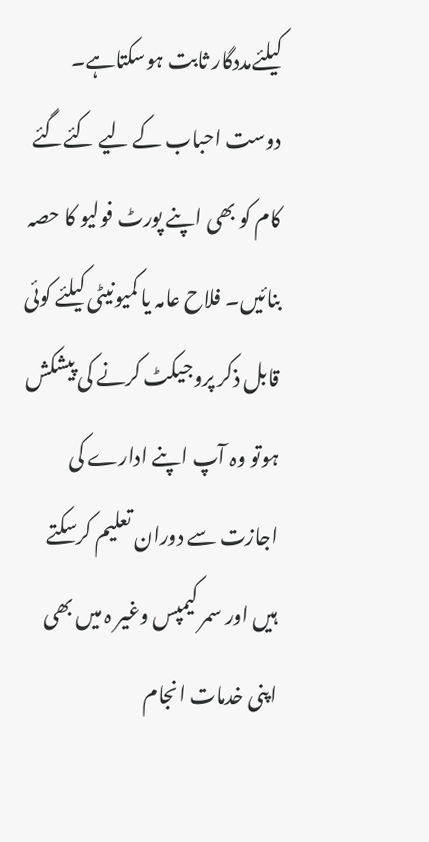کیلئےمددگار ثابت ہوسکتاہے۔ دوست احباب کے لیے کئےگئے کام کو بھی اپنے پورٹ فولیو کا حصہ بنائیں۔ فلاح عامہ یا کمیونیٹی کیلئے کوئی قابل ذکر پروجیکٹ کرنے کی پیشکش ہوتو وہ آپ اپنے ادارے کی اجازت سے دوران تعلیم کرسکتے ہیں اور سمر کیمپس وغیر ہ میں بھی اپنی خدمات انجام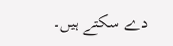دے سکتے ہیں۔